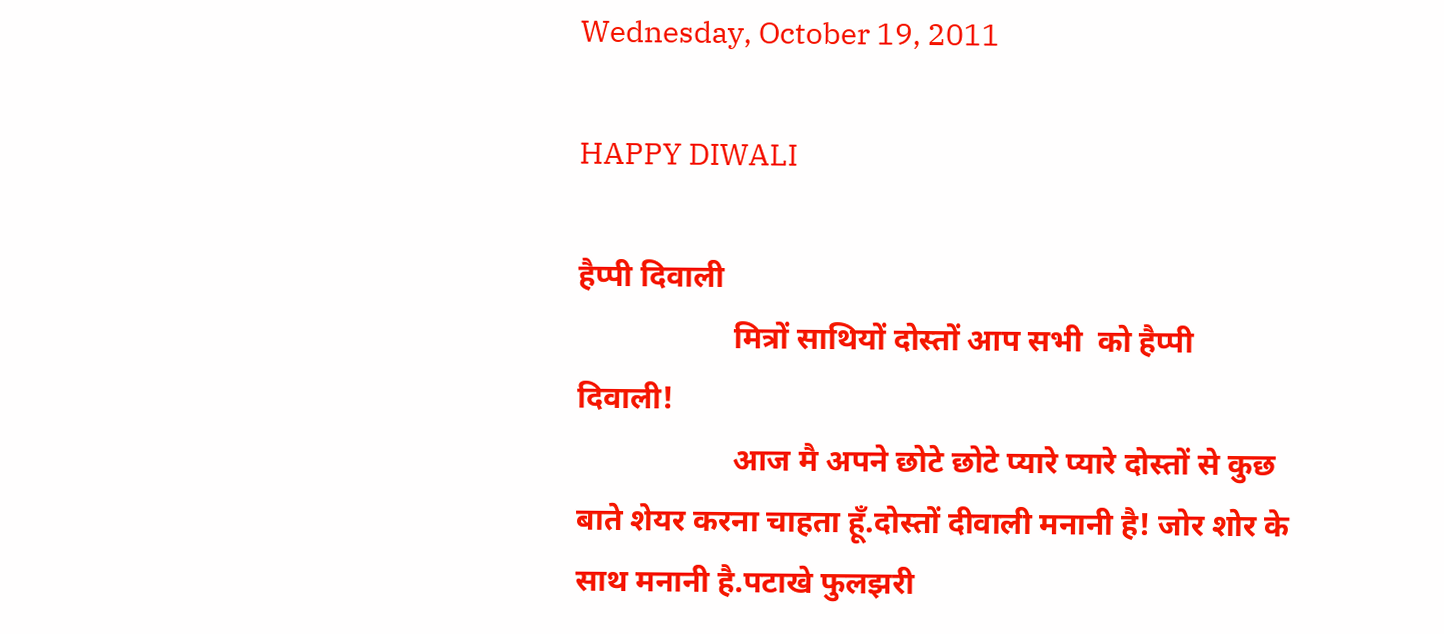Wednesday, October 19, 2011

HAPPY DIWALI

हैप्पी दिवाली
                    मित्रों साथियों दोस्तों आप सभी  को हैप्पी दिवाली!
                    आज मै अपने छोटे छोटे प्यारे प्यारे दोस्तों से कुछ बाते शेयर करना चाहता हूँ.दोस्तों दीवाली मनानी है! जोर शोर के साथ मनानी है.पटाखे फुलझरी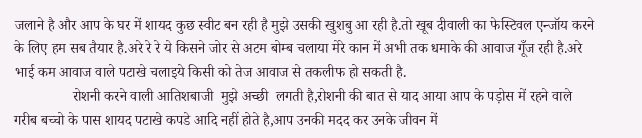जलाने है और आप के घर में शायद कुछ स्वीट बन रही है मुझे उसकी खुशबु आ रही है.तो खूब दीवाली का फेस्टिवल एन्जॉय करने के लिए हम सब तैयार है.अरे रे रे ये किसने जोर से अटम बोम्ब चलाया मेरे कान में अभी तक धमाके की आवाज गूँज रही है.अरे भाई कम आवाज वाले पटाखे चलाइये किसी को तेज आवाज से तकलीफ हो सकती है.
                रोशनी करने वाली आतिशबाजी  मुझे अच्छी  लगती है,रोशनी की बात से याद आया आप के पड़ोस में रहने वाले गरीब बच्चो के पास शायद पटाखे कपडे आदि नहीं होते है,आप उनकी मदद कर उनके जीवन में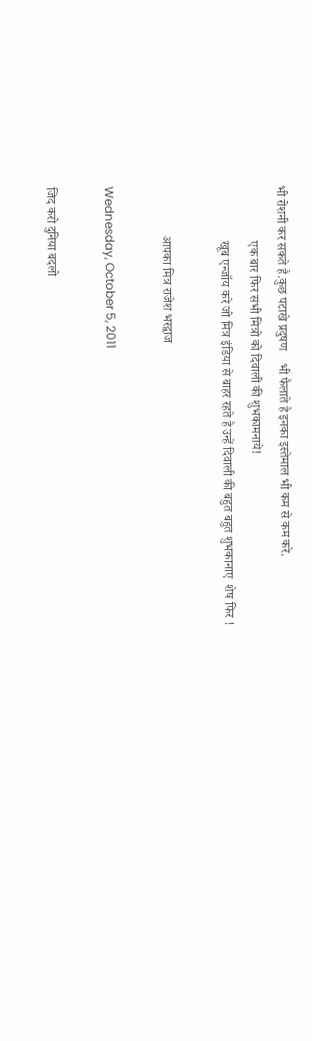भी रोशनी कर सकते है.कुछ पटाखे प्रदुषण    भी फैलाते है इनका इस्तेमाल भी कम से कम करे.
                  एक बार फिर सभी मित्रो को दिवाली की शुभकामनाये!
                  खूब एन्जॉय करे जो मित्र इंडिया से बाहर रहते है उन्हें दिवाली की बहुत बहुत शुभकानाए  शेष फिर !

                आपका मित्र राजेश भरद्वाज

Wednesday, October 5, 2011

जिद करो दुनिया बदलो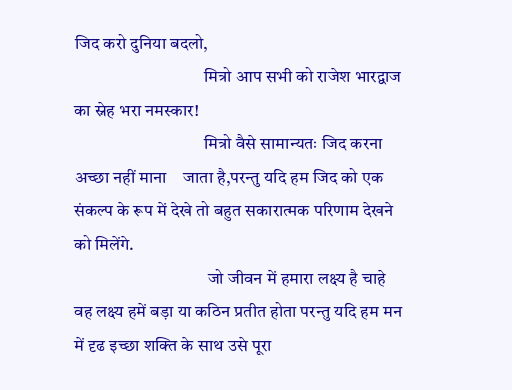जिद करो दुनिया बदलो,
                                     मित्रो आप सभी को राजेश भारद्वाज का स्नेह भरा नमस्कार!
                                     मित्रो वैसे सामान्यतः जिद करना अच्छा नहीं माना    जाता है,परन्तु यदि हम जिद को एक संकल्प के रूप में देखे तो बहुत सकारात्मक परिणाम देखने को मिलेंगे.
                                      जो जीवन में हमारा लक्ष्य है चाहे वह लक्ष्य हमें बड़ा या कठिन प्रतीत होता परन्तु यदि हम मन में दृढ इच्छा शक्ति के साथ उसे पूरा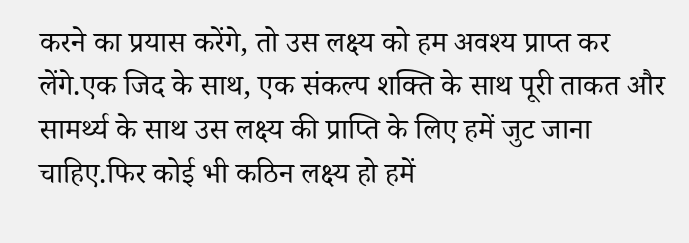करने का प्रयास करेंगे, तो उस लक्ष्य को हम अवश्य प्राप्त कर लेंगे.एक जिद के साथ, एक संकल्प शक्ति के साथ पूरी ताकत और सामर्थ्य के साथ उस लक्ष्य की प्राप्ति के लिए हमें जुट जाना चाहिए.फिर कोई भी कठिन लक्ष्य हो हमें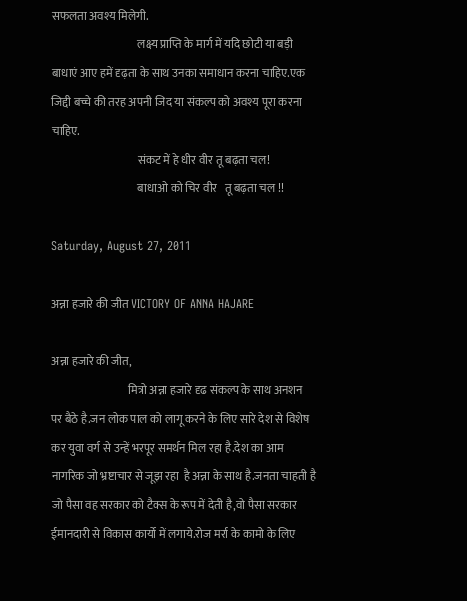सफलता अवश्य मिलेगी.
                                      लक्ष्य प्राप्ति के मार्ग में यदि छोटी या बड़ी बाधाएं आए हमें दृढ़ता के साथ उनका समाधान करना चाहिए.एक जिद्दी बच्चे की तरह अपनी जिद या संकल्प को अवश्य पूरा करना चाहिए.
                                      संकट में हे धीर वीर तू बढ़ता चल!
                                      बाधाओ को चिर वीर   तू बढ़ता चल !!

Saturday, August 27, 2011

अन्ना हजारे की जीत VICTORY OF ANNA HAJARE

अन्ना हजारे की जीत,
                                  मित्रो अन्ना हजारे दृढ संकल्प के साथ अनशन पर बैठे है.जन लोक पाल को लागू करने के लिए सारे देश से विशेष कर युवा वर्ग से उन्हें भरपूर समर्थन मिल रहा है.देश का आम नागरिक जो भ्रष्टाचार से जूझ रहा  है अन्ना के साथ है.जनता चाहती है जो पैसा वह सरकार को टैक्स के रूप में देती है,वो पैसा सरकार ईमानदारी से विकास कार्यो में लगाये.रोज मर्रा के कामो के लिए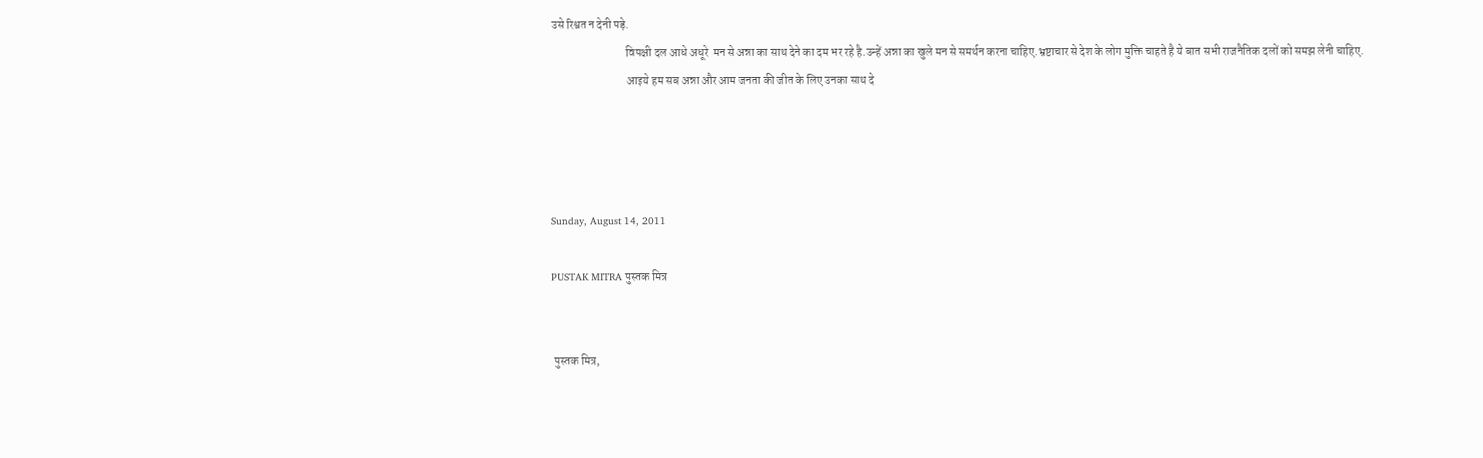उसे रिश्वत न देनी पड़े.
                                विपक्षी दल आधे अधूरे  मन से अन्ना का साथ देने का दम भर रहे है.उन्हें अन्ना का खुले मन से समर्थन करना चाहिए.भ्रष्टाचार से देश के लोग मुक्ति चाहते है ये बात सभी राजनैतिक दलों को समझ लेनी चाहिए.
                                 आइये हम सब अन्ना और आम जनता की जीत के लिए उनका साथ दे




Sunday, August 14, 2011

PUSTAK MITRA पुस्तक मित्र


 पुस्तक मित्र,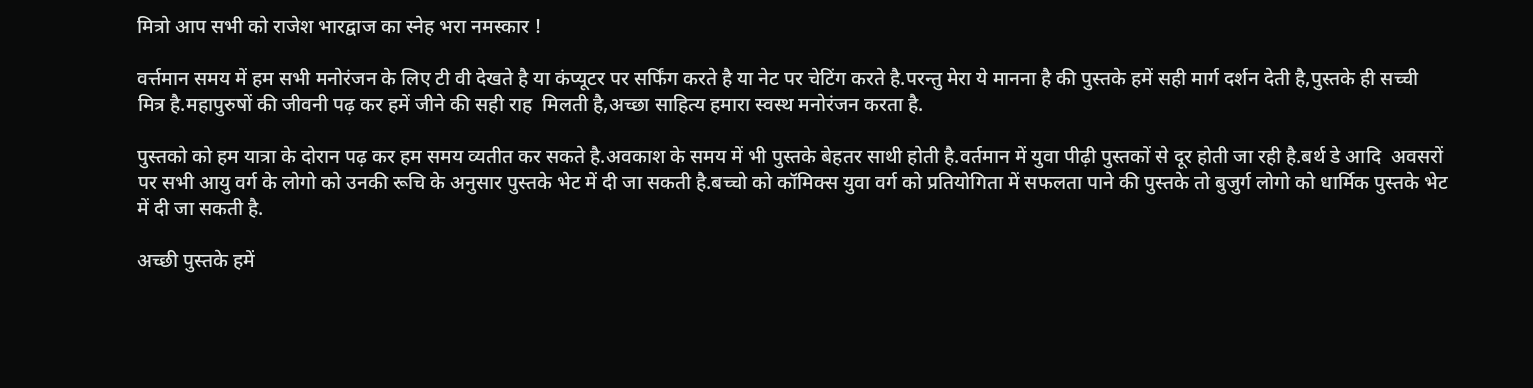मित्रो आप सभी को राजेश भारद्वाज का स्नेह भरा नमस्कार !

वर्त्तमान समय में हम सभी मनोरंजन के लिए टी वी देखते है या कंप्यूटर पर सर्फिंग करते है या नेट पर चेटिंग करते है.परन्तु मेरा ये मानना है की पुस्तके हमें सही मार्ग दर्शन देती है,पुस्तके ही सच्ची  मित्र है.महापुरुषों की जीवनी पढ़ कर हमें जीने की सही राह  मिलती है,अच्छा साहित्य हमारा स्वस्थ मनोरंजन करता है.

पुस्तको को हम यात्रा के दोरान पढ़ कर हम समय व्यतीत कर सकते है.अवकाश के समय में भी पुस्तके बेहतर साथी होती है.वर्तमान में युवा पीढ़ी पुस्तकों से दूर होती जा रही है.बर्थ डे आदि  अवसरों पर सभी आयु वर्ग के लोगो को उनकी रूचि के अनुसार पुस्तके भेट में दी जा सकती है.बच्चो को कॉमिक्स युवा वर्ग को प्रतियोगिता में सफलता पाने की पुस्तके तो बुजुर्ग लोगो को धार्मिक पुस्तके भेट में दी जा सकती है.

अच्छी पुस्तके हमें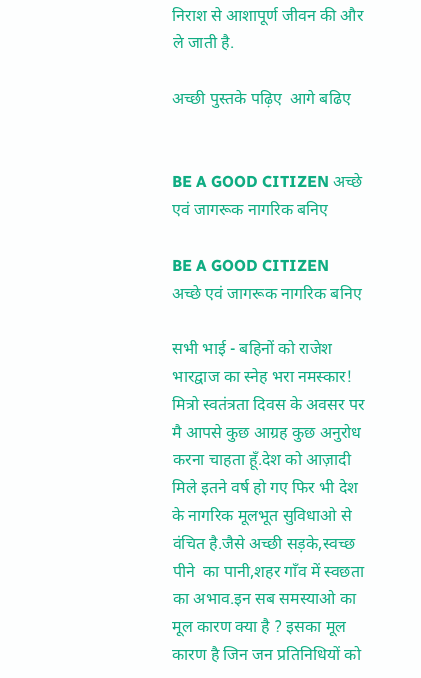निराश से आशापूर्ण जीवन की और ले जाती है.

अच्छी पुस्तके पढ़िए  आगे बढिए


BE A GOOD CITIZEN अच्छे एवं जागरूक नागरिक बनिए

BE A GOOD CITIZEN
अच्छे एवं जागरूक नागरिक बनिए

सभी भाई - बहिनों को राजेश भारद्वाज का स्नेह भरा नमस्कार!
मित्रो स्वतंत्रता दिवस के अवसर पर मै आपसे कुछ आग्रह कुछ अनुरोध करना चाहता हूँ.देश को आज़ादी मिले इतने वर्ष हो गए फिर भी देश के नागरिक मूलभूत सुविधाओ से वंचित है.जैसे अच्छी सड़के,स्वच्छ पीने  का पानी,शहर गाँव में स्वछता का अभाव.इन सब समस्याओ का मूल कारण क्या है ? इसका मूल कारण है जिन जन प्रतिनिधियों को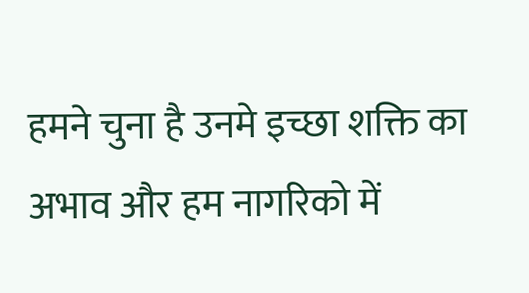हमने चुना है उनमे इच्छा शक्ति का अभाव और हम नागरिको में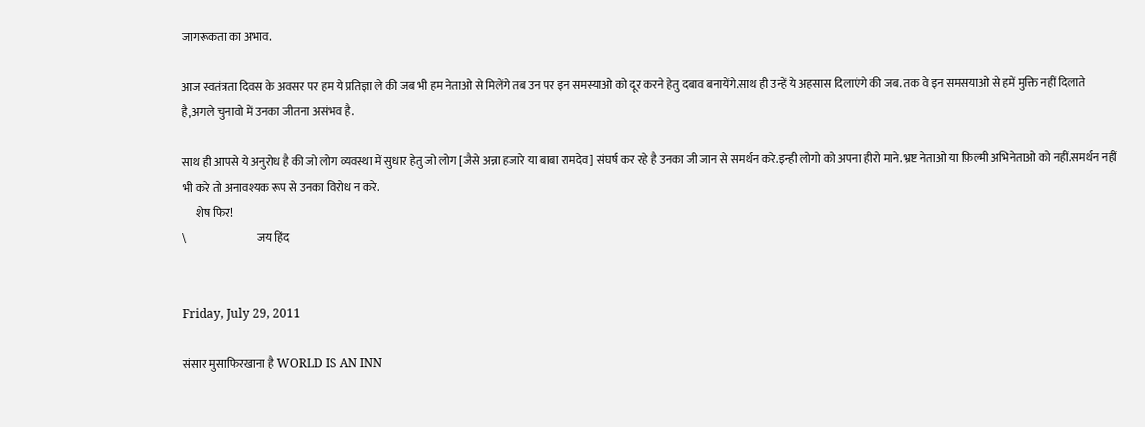जागरूकता का अभाव.

आज स्वतंत्रता दिवस के अवसर पर हम ये प्रतिज्ञा ले की जब भी हम नेताओ से मिलेंगे तब उन पर इन समस्याओ को दूर करने हेतु दबाव बनायेंगे.साथ ही उन्हें ये अहसास दिलाएंगे की जब. तक वे इन समसयाओ से हमें मुक्ति नहीं दिलाते है,अगले चुनावो में उनका जीतना असंभव है.

साथ ही आपसे ये अनुरोध है की जो लोग व्यवस्था में सुधार हेतु जो लोग [जैसे अन्ना हजारे या बाबा रामदेव] संघर्ष कर रहे है उनका जी जान से समर्थन करे.इन्ही लोगो को अपना हीरो माने.भ्रष्ट नेताओ या फ़िल्मी अभिनेताओ को नहीं.समर्थन नहीं भी करे तो अनावश्यक रूप से उनका विरोध न करे.
      शेष फिर!
\                               जय हिंद


Friday, July 29, 2011

संसार मुसाफिरखाना है WORLD IS AN INN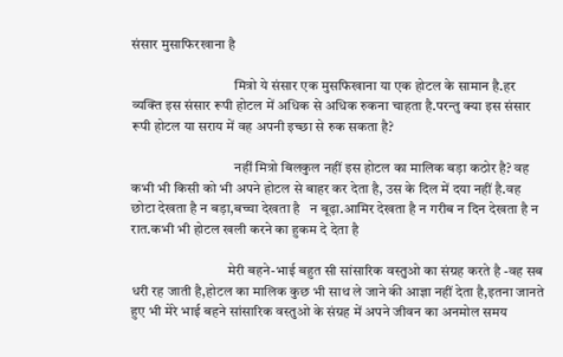संसार मुसाफिरखाना है

                                    मित्रो ये संसार एक मुसफिखाना या एक होटल के सामान है.हर व्यक्ति इस संसार रूपी होटल में अधिक से अधिक रुकना चाहता है.परन्तु क्या इस संसार रूपी होटल या सराय में वह अपनी इच्छा से रुक सकता है?

                                    नहीं मित्रो बिलकुल नहीं इस होटल का मालिक बड़ा कठोर है? वह कभी भी किसी को भी अपने होटल से बाहर कर देता है, उस के दिल में दया नहीं है.वह छोटा देखता है न बड़ा,बच्चा देखता है   न बूढ़ा.आमिर देखता है न गरीब न दिन देखता है न रात.कभी भी होटल खली करने का हुकम दे देता है

                                  मेरी बहने-भाई बहुत सी सांसारिक वस्तुओ का संग्रह करते है -वह सब धरी रह जाती है,होटल का मालिक कुछ भी साथ ले जाने की आज्ञा नहीं देता है,इतना जानते हुए भी मेरे भाई बहने सांसारिक वस्तुओ के संग्रह में अपने जीवन का अनमोल समय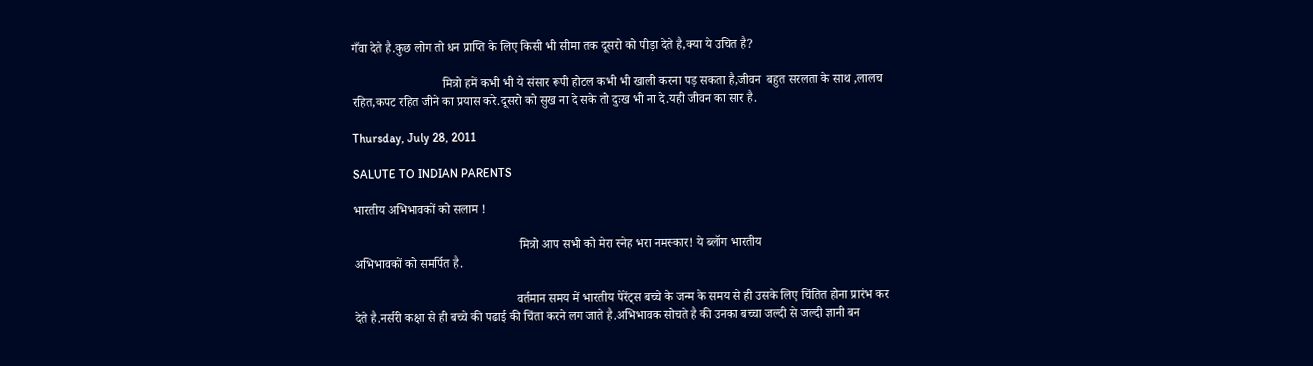गँवा देते है.कुछ लोग तो धन प्राप्ति के लिए किसी भी सीमा तक दूसरो को पीड़ा देते है,क्या ये उचित है?

                             मित्रो हमें कभी भी ये संसार रूपी होटल कभी भी खाली करना पड़ सकता है,जीवन  बहुत सरलता के साथ ,लालच रहित,कपट रहित जीने का प्रयास करे.दूसरो को सुख ना दे सके तो दुःख भी ना दे.यही जीवन का सार है.

Thursday, July 28, 2011

SALUTE TO INDIAN PARENTS

भारतीय अभिभावकों को सलाम !

                                                     मित्रो आप सभी को मेरा स्नेह भरा नमस्कार! ये ब्लॉग भारतीय
अभिभावकों को समर्पित है.

                                                    वर्तमान समय में भारतीय पेरेंट्स बच्चे के जन्म के समय से ही उसके लिए चिंतित होना प्रारंभ कर देते है.नर्सरी कक्षा से ही बच्चे की पढाई की चिंता करने लग जाते है.अभिभावक सोचते है की उनका बच्चा जल्दी से जल्दी ज्ञानी बन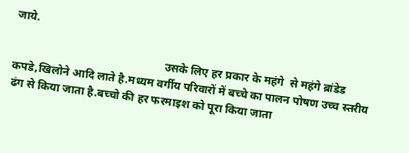जाये.

                                                     उसके लिए हर प्रकार के महंगे  से महंगे ब्रांडेड कपडे,खिलोने आदि लाते है.मध्यम वर्गीय परिवारों में बच्चे का पालन पोषण उच्च स्तरीय ढंग से किया जाता है.बच्चो की हर फरमाइश को पूरा किया जाता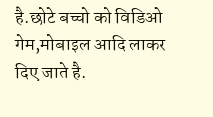है.छोटे बच्चो को विडिओ गेम,मोबाइल आदि लाकर दिए जाते है.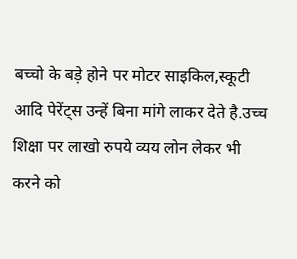बच्चो के बड़े होने पर मोटर साइकिल,स्कूटी आदि पेरेंट्स उन्हें बिना मांगे लाकर देते है.उच्च शिक्षा पर लाखो रुपये व्यय लोन लेकर भी करने को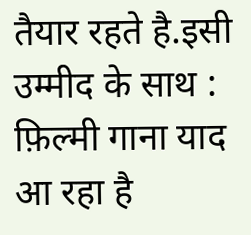तैयार रहते है.इसी उम्मीद के साथ : फ़िल्मी गाना याद आ रहा है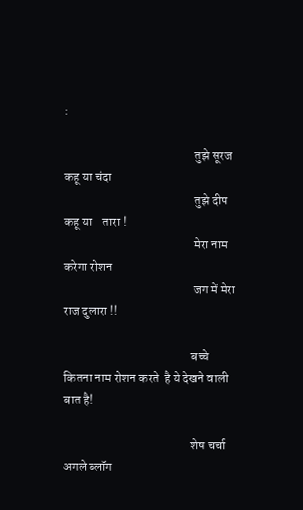:

                                                   तुझे सूरज कहू या चंदा
                                                   तुझे दीप कहू या    तारा !
                                                   मेरा नाम करेगा रोशन
                                                   जग में मेरा राज दुलारा !!

                                                  बच्चे  कितना नाम रोशन करते  है ये देखने वाली बात है!

                                                  शेष चर्चा अगले ब्लॉग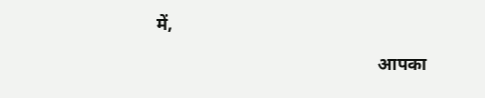में,

                                                  आपका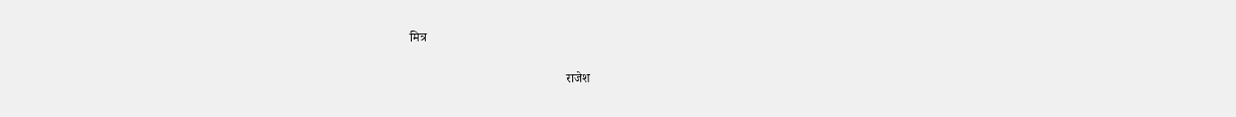मित्र

                                                  राजेश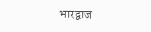भारद्वाज